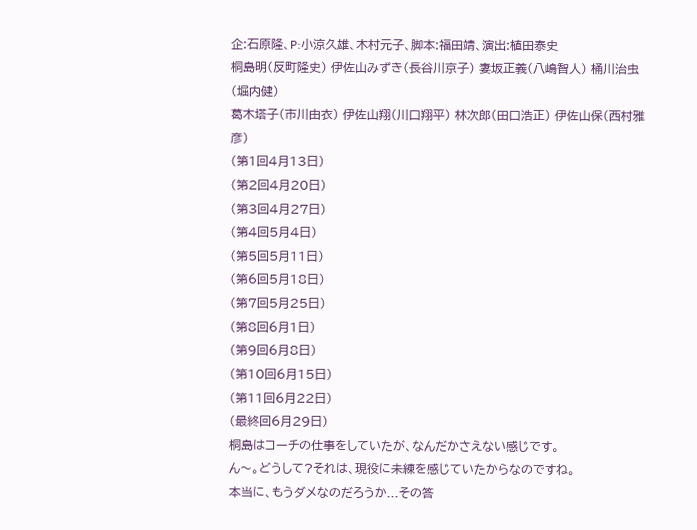企:石原隆、P:小涼久雄、木村元子、脚本:福田靖、演出:植田泰史
桐島明(反町隆史) 伊佐山みずき(長谷川京子) 妻坂正義(八嶋智人) 桶川治虫(堀内健)
葛木塔子(市川由衣) 伊佐山翔(川口翔平) 林次郎(田口浩正) 伊佐山保(西村雅彦)
(第1回4月13日)
(第2回4月20日)
(第3回4月27日)
(第4回5月4日)
(第5回5月11日)
(第6回5月18日)
(第7回5月25日)
(第8回6月1日)
(第9回6月8日)
(第10回6月15日)
(第11回6月22日)
(最終回6月29日)
桐島はコーチの仕事をしていたが、なんだかさえない感じです。
ん〜。どうして?それは、現役に未練を感じていたからなのですね。
本当に、もうダメなのだろうか...その答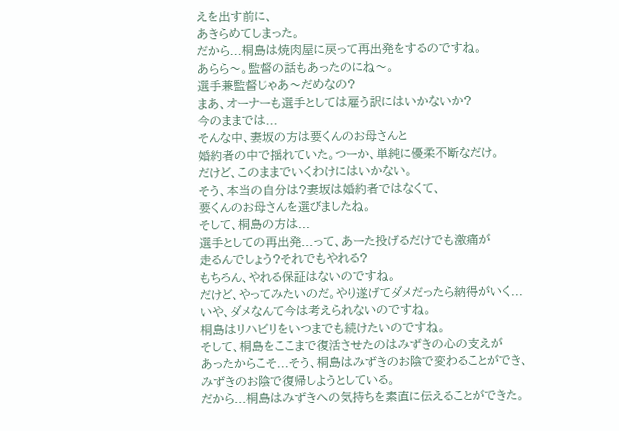えを出す前に、
あきらめてしまった。
だから...桐島は焼肉屋に戻って再出発をするのですね。
あらら〜。監督の話もあったのにね〜。
選手兼監督じゃあ〜だめなの?
まあ、オーナーも選手としては雇う訳にはいかないか?
今のままでは...
そんな中、妻坂の方は要くんのお母さんと
婚約者の中で揺れていた。つーか、単純に優柔不断なだけ。
だけど、このままでいくわけにはいかない。
そう、本当の自分は?妻坂は婚約者ではなくて、
要くんのお母さんを選びましたね。
そして、桐島の方は...
選手としての再出発...って、あーた投げるだけでも激痛が
走るんでしょう?それでもやれる?
もちろん、やれる保証はないのですね。
だけど、やってみたいのだ。やり遂げてダメだったら納得がいく...
いや、ダメなんて今は考えられないのですね。
桐島はリハビリをいつまでも続けたいのですね。
そして、桐島をここまで復活させたのはみずきの心の支えが
あったからこそ...そう、桐島はみずきのお陰で変わることができ、
みずきのお陰で復帰しようとしている。
だから...桐島はみずきへの気持ちを素直に伝えることができた。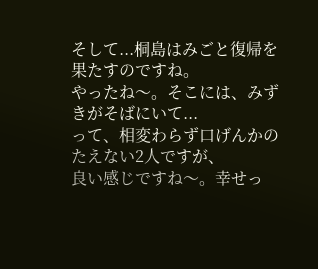そして...桐島はみごと復帰を果たすのですね。
やったね〜。そこには、みずきがそばにいて...
って、相変わらず口げんかのたえない2人ですが、
良い感じですね〜。幸せっ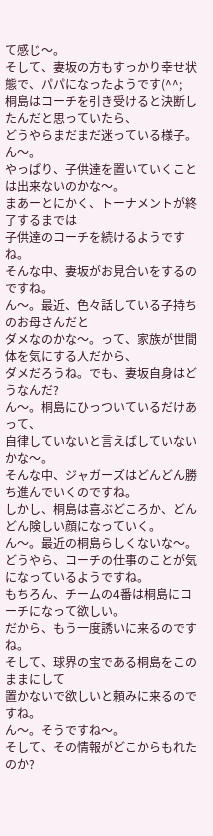て感じ〜。
そして、妻坂の方もすっかり幸せ状態で、パパになったようです(^^;
桐島はコーチを引き受けると決断したんだと思っていたら、
どうやらまだまだ迷っている様子。ん〜。
やっぱり、子供達を置いていくことは出来ないのかな〜。
まあーとにかく、トーナメントが終了するまでは
子供達のコーチを続けるようですね。
そんな中、妻坂がお見合いをするのですね。
ん〜。最近、色々話している子持ちのお母さんだと
ダメなのかな〜。って、家族が世間体を気にする人だから、
ダメだろうね。でも、妻坂自身はどうなんだ?
ん〜。桐島にひっついているだけあって、
自律していないと言えばしていないかな〜。
そんな中、ジャガーズはどんどん勝ち進んでいくのですね。
しかし、桐島は喜ぶどころか、どんどん険しい顔になっていく。
ん〜。最近の桐島らしくないな〜。
どうやら、コーチの仕事のことが気になっているようですね。
もちろん、チームの4番は桐島にコーチになって欲しい。
だから、もう一度誘いに来るのですね。
そして、球界の宝である桐島をこのままにして
置かないで欲しいと頼みに来るのですね。
ん〜。そうですね〜。
そして、その情報がどこからもれたのか?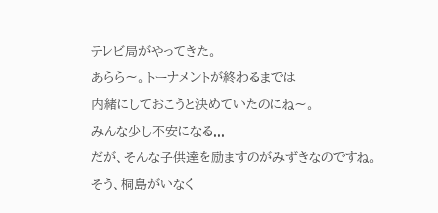テレビ局がやってきた。
あらら〜。トーナメントが終わるまでは
内緒にしておこうと決めていたのにね〜。
みんな少し不安になる...
だが、そんな子供達を励ますのがみずきなのですね。
そう、桐島がいなく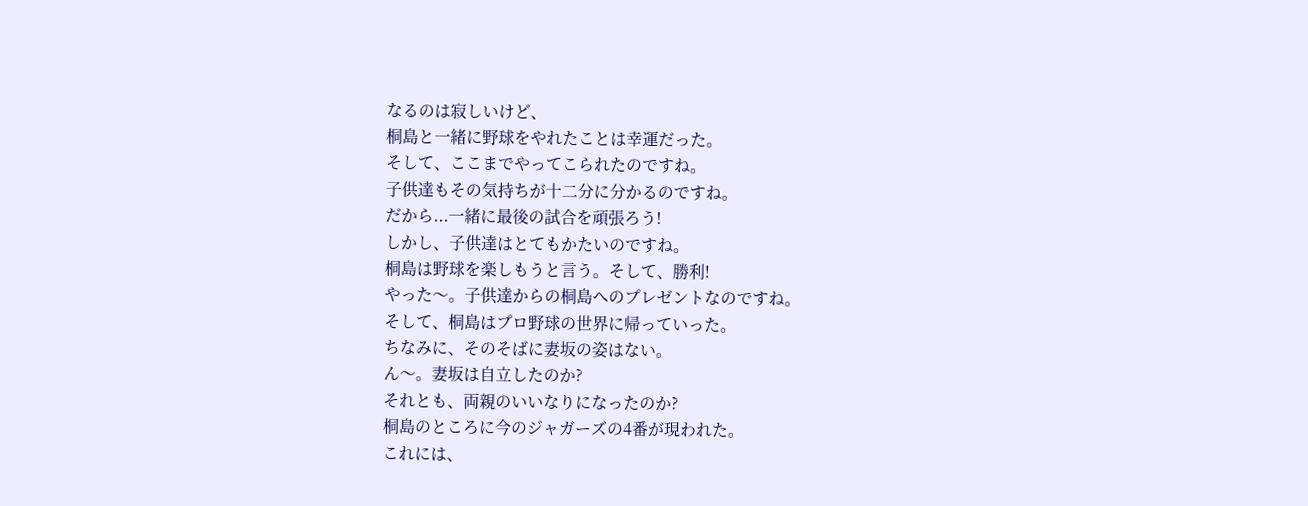なるのは寂しいけど、
桐島と一緒に野球をやれたことは幸運だった。
そして、ここまでやってこられたのですね。
子供達もその気持ちが十二分に分かるのですね。
だから...一緒に最後の試合を頑張ろう!
しかし、子供達はとてもかたいのですね。
桐島は野球を楽しもうと言う。そして、勝利!
やった〜。子供達からの桐島へのプレゼントなのですね。
そして、桐島はプロ野球の世界に帰っていった。
ちなみに、そのそばに妻坂の姿はない。
ん〜。妻坂は自立したのか?
それとも、両親のいいなりになったのか?
桐島のところに今のジャガーズの4番が現われた。
これには、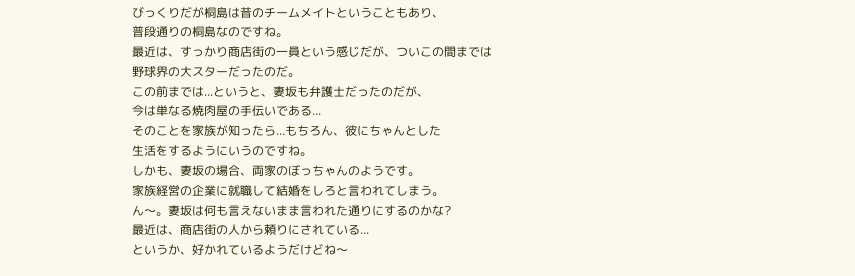びっくりだが桐島は昔のチームメイトということもあり、
普段通りの桐島なのですね。
最近は、すっかり商店街の一員という感じだが、ついこの間までは
野球界の大スターだったのだ。
この前までは...というと、妻坂も弁護士だったのだが、
今は単なる焼肉屋の手伝いである...
そのことを家族が知ったら...もちろん、彼にちゃんとした
生活をするようにいうのですね。
しかも、妻坂の場合、両家のぼっちゃんのようです。
家族経営の企業に就職して結婚をしろと言われてしまう。
ん〜。妻坂は何も言えないまま言われた通りにするのかな?
最近は、商店街の人から頼りにされている...
というか、好かれているようだけどね〜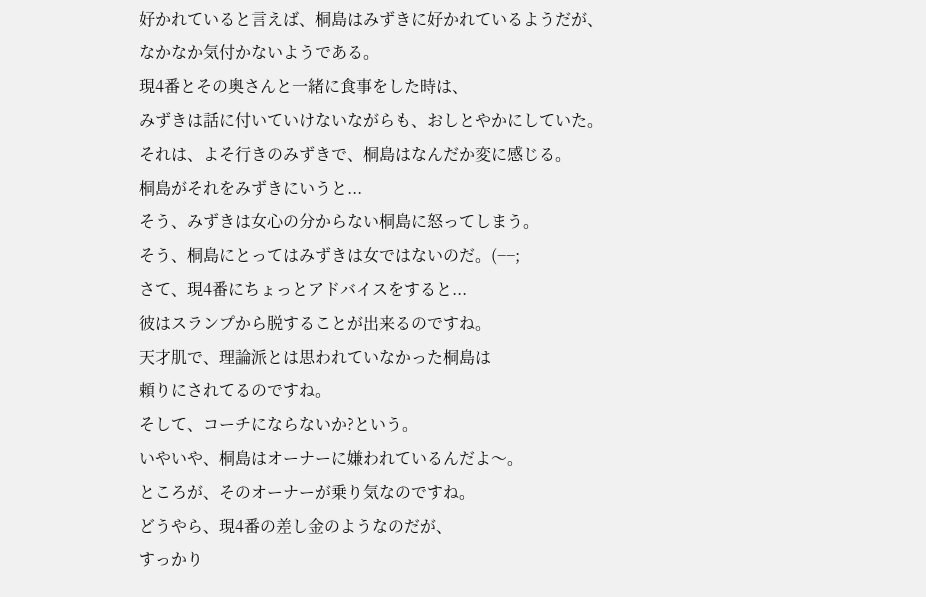好かれていると言えば、桐島はみずきに好かれているようだが、
なかなか気付かないようである。
現4番とその奥さんと一緒に食事をした時は、
みずきは話に付いていけないながらも、おしとやかにしていた。
それは、よそ行きのみずきで、桐島はなんだか変に感じる。
桐島がそれをみずきにいうと...
そう、みずきは女心の分からない桐島に怒ってしまう。
そう、桐島にとってはみずきは女ではないのだ。(−−;
さて、現4番にちょっとアドバイスをすると...
彼はスランプから脱することが出来るのですね。
天才肌で、理論派とは思われていなかった桐島は
頼りにされてるのですね。
そして、コーチにならないか?という。
いやいや、桐島はオーナーに嫌われているんだよ〜。
ところが、そのオーナーが乗り気なのですね。
どうやら、現4番の差し金のようなのだが、
すっかり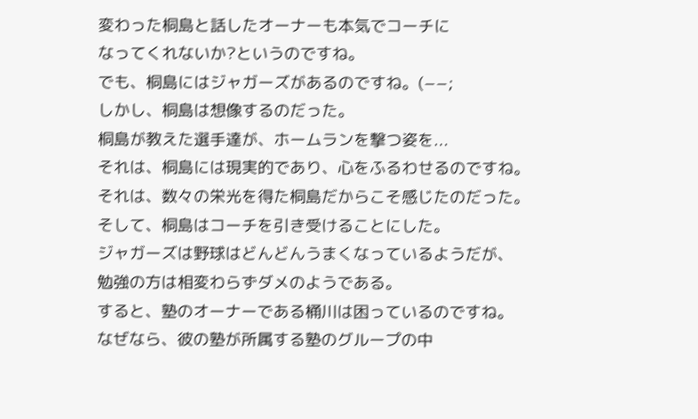変わった桐島と話したオーナーも本気でコーチに
なってくれないか?というのですね。
でも、桐島にはジャガーズがあるのですね。(−−;
しかし、桐島は想像するのだった。
桐島が教えた選手達が、ホームランを撃つ姿を...
それは、桐島には現実的であり、心をふるわせるのですね。
それは、数々の栄光を得た桐島だからこそ感じたのだった。
そして、桐島はコーチを引き受けることにした。
ジャガーズは野球はどんどんうまくなっているようだが、
勉強の方は相変わらずダメのようである。
すると、塾のオーナーである桶川は困っているのですね。
なぜなら、彼の塾が所属する塾のグループの中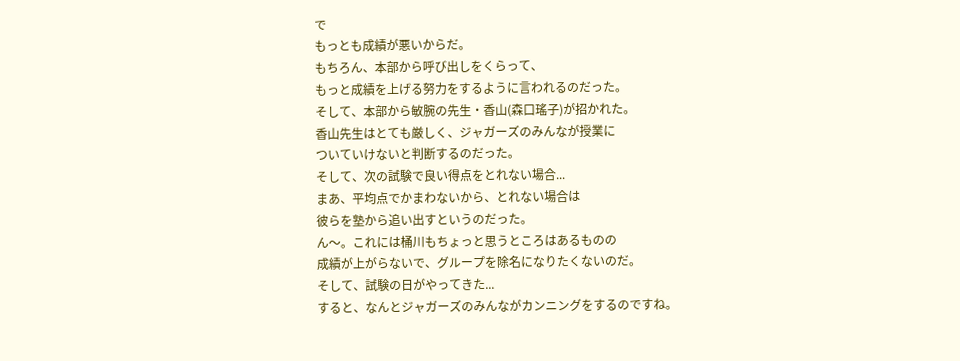で
もっとも成績が悪いからだ。
もちろん、本部から呼び出しをくらって、
もっと成績を上げる努力をするように言われるのだった。
そして、本部から敏腕の先生・香山(森口瑤子)が招かれた。
香山先生はとても厳しく、ジャガーズのみんなが授業に
ついていけないと判断するのだった。
そして、次の試験で良い得点をとれない場合...
まあ、平均点でかまわないから、とれない場合は
彼らを塾から追い出すというのだった。
ん〜。これには桶川もちょっと思うところはあるものの
成績が上がらないで、グループを除名になりたくないのだ。
そして、試験の日がやってきた...
すると、なんとジャガーズのみんながカンニングをするのですね。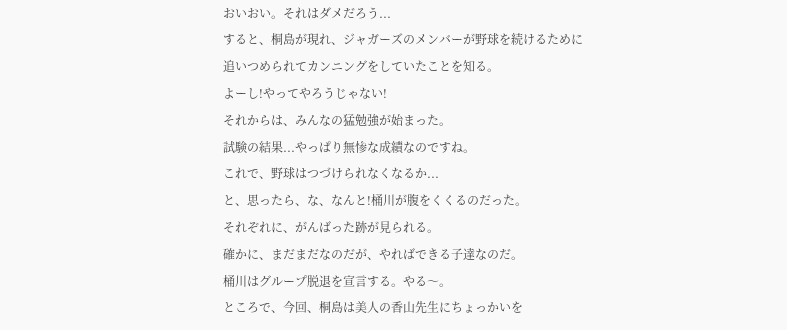おいおい。それはダメだろう...
すると、桐島が現れ、ジャガーズのメンバーが野球を続けるために
追いつめられてカンニングをしていたことを知る。
よーし!やってやろうじゃない!
それからは、みんなの猛勉強が始まった。
試験の結果...やっぱり無惨な成績なのですね。
これで、野球はつづけられなくなるか...
と、思ったら、な、なんと!桶川が腹をくくるのだった。
それぞれに、がんばった跡が見られる。
確かに、まだまだなのだが、やればできる子達なのだ。
桶川はグループ脱退を宣言する。やる〜。
ところで、今回、桐島は美人の香山先生にちょっかいを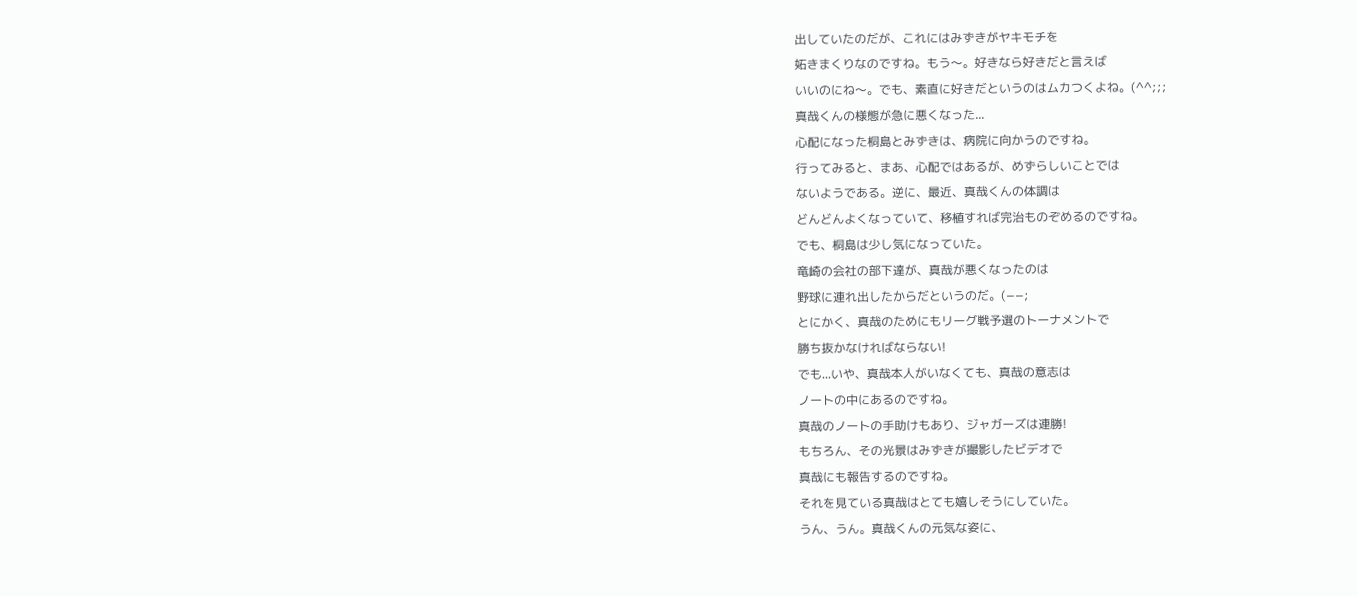出していたのだが、これにはみずきがヤキモチを
妬きまくりなのですね。もう〜。好きなら好きだと言えば
いいのにね〜。でも、素直に好きだというのはムカつくよね。(^^;;;
真哉くんの様態が急に悪くなった...
心配になった桐島とみずきは、病院に向かうのですね。
行ってみると、まあ、心配ではあるが、めずらしいことでは
ないようである。逆に、最近、真哉くんの体調は
どんどんよくなっていて、移植すれば完治ものぞめるのですね。
でも、桐島は少し気になっていた。
竜崎の会社の部下達が、真哉が悪くなったのは
野球に連れ出したからだというのだ。(−−;
とにかく、真哉のためにもリーグ戦予選のトーナメントで
勝ち抜かなければならない!
でも...いや、真哉本人がいなくても、真哉の意志は
ノートの中にあるのですね。
真哉のノートの手助けもあり、ジャガーズは連勝!
もちろん、その光景はみずきが撮影したビデオで
真哉にも報告するのですね。
それを見ている真哉はとても嬉しそうにしていた。
うん、うん。真哉くんの元気な姿に、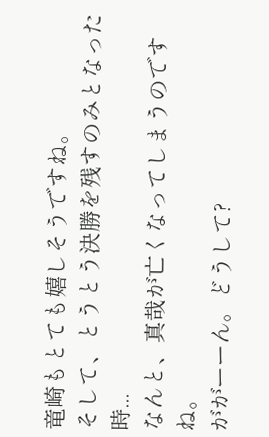竜崎もとても嬉しそうですね。
そして、とうとう決勝を残すのみとなった時...
なんと、真哉が亡くなってしまうのですね。
ががーーん。どうして?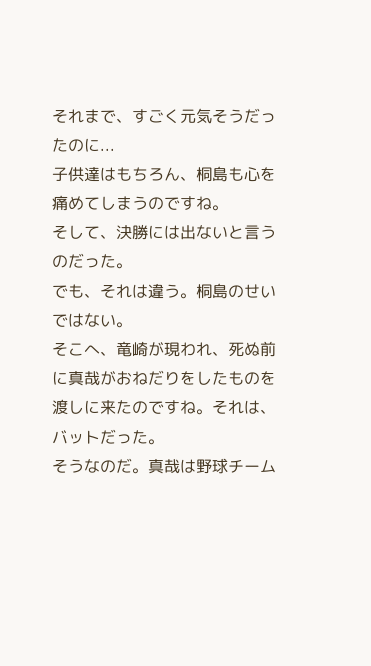それまで、すごく元気そうだったのに...
子供達はもちろん、桐島も心を痛めてしまうのですね。
そして、決勝には出ないと言うのだった。
でも、それは違う。桐島のせいではない。
そこへ、竜崎が現われ、死ぬ前に真哉がおねだりをしたものを
渡しに来たのですね。それは、バットだった。
そうなのだ。真哉は野球チーム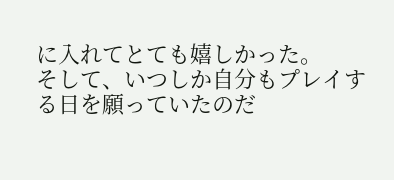に入れてとても嬉しかった。
そして、いつしか自分もプレイする日を願っていたのだ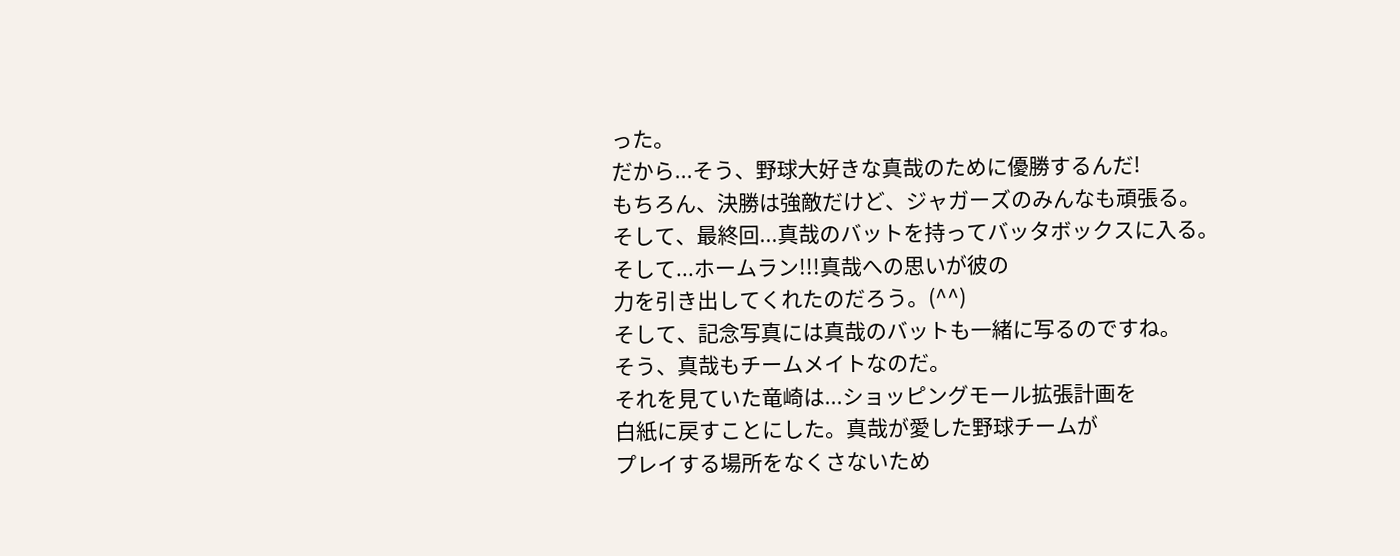った。
だから...そう、野球大好きな真哉のために優勝するんだ!
もちろん、決勝は強敵だけど、ジャガーズのみんなも頑張る。
そして、最終回...真哉のバットを持ってバッタボックスに入る。
そして...ホームラン!!!真哉への思いが彼の
力を引き出してくれたのだろう。(^^)
そして、記念写真には真哉のバットも一緒に写るのですね。
そう、真哉もチームメイトなのだ。
それを見ていた竜崎は...ショッピングモール拡張計画を
白紙に戻すことにした。真哉が愛した野球チームが
プレイする場所をなくさないため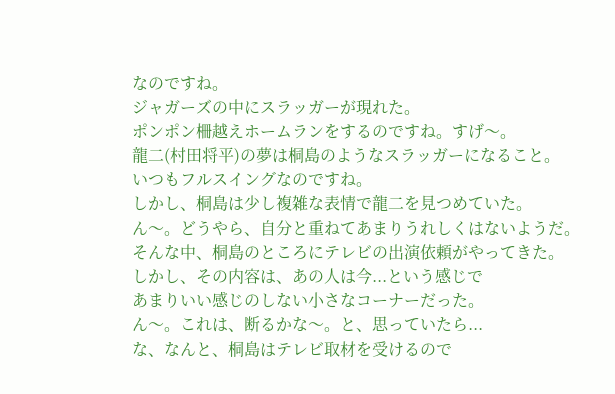なのですね。
ジャガーズの中にスラッガーが現れた。
ポンポン柵越えホームランをするのですね。すげ〜。
龍二(村田将平)の夢は桐島のようなスラッガーになること。
いつもフルスイングなのですね。
しかし、桐島は少し複雑な表情で龍二を見つめていた。
ん〜。どうやら、自分と重ねてあまりうれしくはないようだ。
そんな中、桐島のところにテレビの出演依頼がやってきた。
しかし、その内容は、あの人は今...という感じで
あまりいい感じのしない小さなコーナーだった。
ん〜。これは、断るかな〜。と、思っていたら...
な、なんと、桐島はテレビ取材を受けるので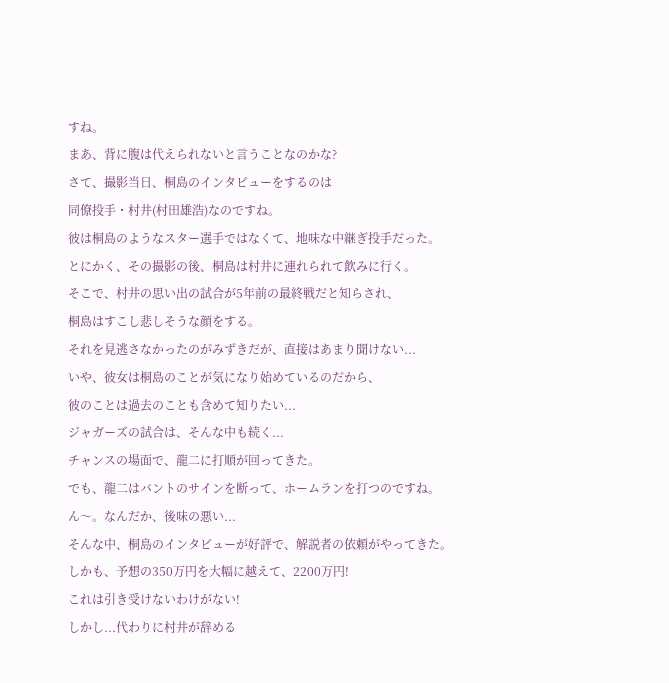すね。
まあ、背に腹は代えられないと言うことなのかな?
さて、撮影当日、桐島のインタビューをするのは
同僚投手・村井(村田雄浩)なのですね。
彼は桐島のようなスター選手ではなくて、地味な中継ぎ投手だった。
とにかく、その撮影の後、桐島は村井に連れられて飲みに行く。
そこで、村井の思い出の試合が5年前の最終戦だと知らされ、
桐島はすこし悲しそうな顔をする。
それを見逃さなかったのがみずきだが、直接はあまり聞けない...
いや、彼女は桐島のことが気になり始めているのだから、
彼のことは過去のことも含めて知りたい...
ジャガーズの試合は、そんな中も続く...
チャンスの場面で、龍二に打順が回ってきた。
でも、龍二はバントのサインを断って、ホームランを打つのですね。
ん〜。なんだか、後味の悪い...
そんな中、桐島のインタビューが好評で、解説者の依頼がやってきた。
しかも、予想の350万円を大幅に越えて、2200万円!
これは引き受けないわけがない!
しかし...代わりに村井が辞める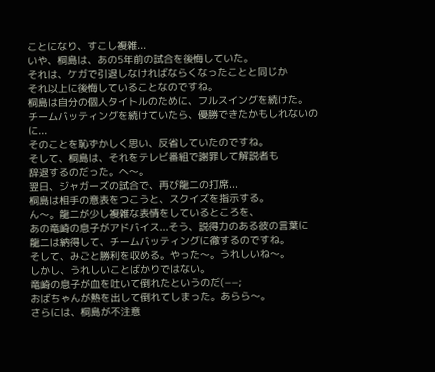ことになり、すこし複雑...
いや、桐島は、あの5年前の試合を後悔していた。
それは、ケガで引退しなければならくなったことと同じか
それ以上に後悔していることなのですね。
桐島は自分の個人タイトルのために、フルスイングを続けた。
チームバッティングを続けていたら、優勝できたかもしれないのに...
そのことを恥ずかしく思い、反省していたのですね。
そして、桐島は、それをテレビ番組で謝罪して解説者も
辞退するのだった。へ〜。
翌日、ジャガーズの試合で、再び龍二の打席...
桐島は相手の意表をつこうと、スクイズを指示する。
ん〜。龍二が少し複雑な表情をしているところを、
あの竜崎の息子がアドバイス...そう、説得力のある彼の言葉に
龍二は納得して、チームバッティングに徹するのですね。
そして、みごと勝利を収める。やった〜。うれしいね〜。
しかし、うれしいことばかりではない。
竜崎の息子が血を吐いて倒れたというのだ(−−;
おばちゃんが熱を出して倒れてしまった。あらら〜。
さらには、桐島が不注意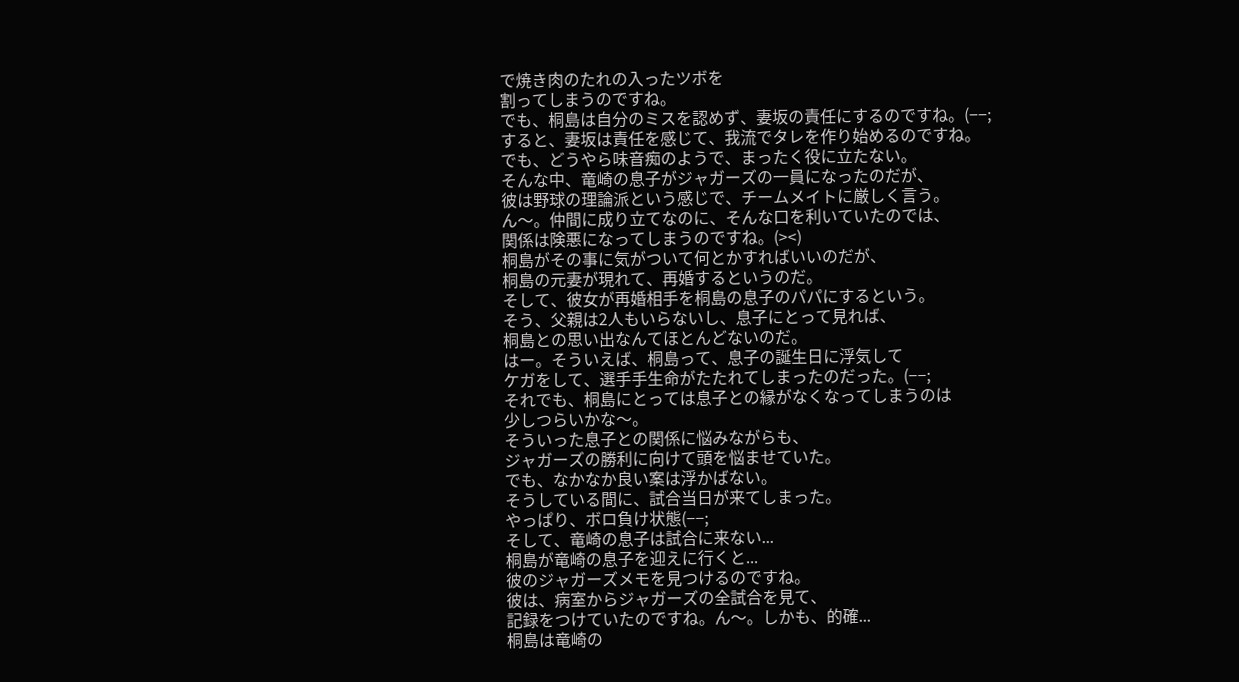で焼き肉のたれの入ったツボを
割ってしまうのですね。
でも、桐島は自分のミスを認めず、妻坂の責任にするのですね。(−−;
すると、妻坂は責任を感じて、我流でタレを作り始めるのですね。
でも、どうやら味音痴のようで、まったく役に立たない。
そんな中、竜崎の息子がジャガーズの一員になったのだが、
彼は野球の理論派という感じで、チームメイトに厳しく言う。
ん〜。仲間に成り立てなのに、そんな口を利いていたのでは、
関係は険悪になってしまうのですね。(><)
桐島がその事に気がついて何とかすればいいのだが、
桐島の元妻が現れて、再婚するというのだ。
そして、彼女が再婚相手を桐島の息子のパパにするという。
そう、父親は2人もいらないし、息子にとって見れば、
桐島との思い出なんてほとんどないのだ。
はー。そういえば、桐島って、息子の誕生日に浮気して
ケガをして、選手手生命がたたれてしまったのだった。(−−;
それでも、桐島にとっては息子との縁がなくなってしまうのは
少しつらいかな〜。
そういった息子との関係に悩みながらも、
ジャガーズの勝利に向けて頭を悩ませていた。
でも、なかなか良い案は浮かばない。
そうしている間に、試合当日が来てしまった。
やっぱり、ボロ負け状態(−−;
そして、竜崎の息子は試合に来ない...
桐島が竜崎の息子を迎えに行くと...
彼のジャガーズメモを見つけるのですね。
彼は、病室からジャガーズの全試合を見て、
記録をつけていたのですね。ん〜。しかも、的確...
桐島は竜崎の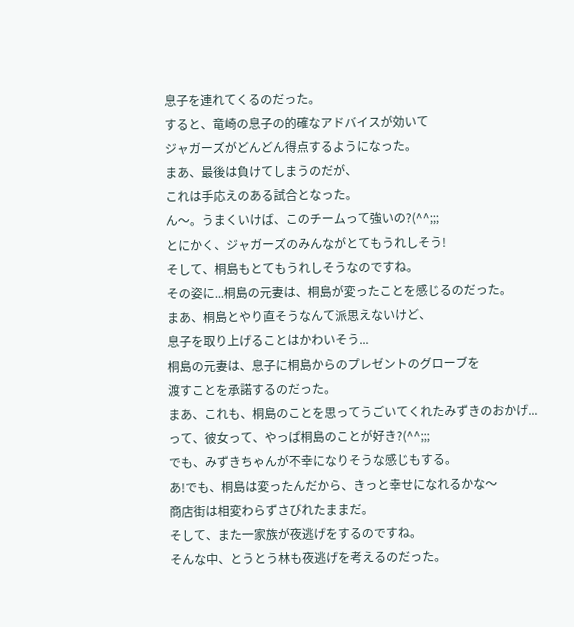息子を連れてくるのだった。
すると、竜崎の息子の的確なアドバイスが効いて
ジャガーズがどんどん得点するようになった。
まあ、最後は負けてしまうのだが、
これは手応えのある試合となった。
ん〜。うまくいけば、このチームって強いの?(^^;;;
とにかく、ジャガーズのみんながとてもうれしそう!
そして、桐島もとてもうれしそうなのですね。
その姿に...桐島の元妻は、桐島が変ったことを感じるのだった。
まあ、桐島とやり直そうなんて派思えないけど、
息子を取り上げることはかわいそう...
桐島の元妻は、息子に桐島からのプレゼントのグローブを
渡すことを承諾するのだった。
まあ、これも、桐島のことを思ってうごいてくれたみずきのおかげ...
って、彼女って、やっぱ桐島のことが好き?(^^;;;
でも、みずきちゃんが不幸になりそうな感じもする。
あ!でも、桐島は変ったんだから、きっと幸せになれるかな〜
商店街は相変わらずさびれたままだ。
そして、また一家族が夜逃げをするのですね。
そんな中、とうとう林も夜逃げを考えるのだった。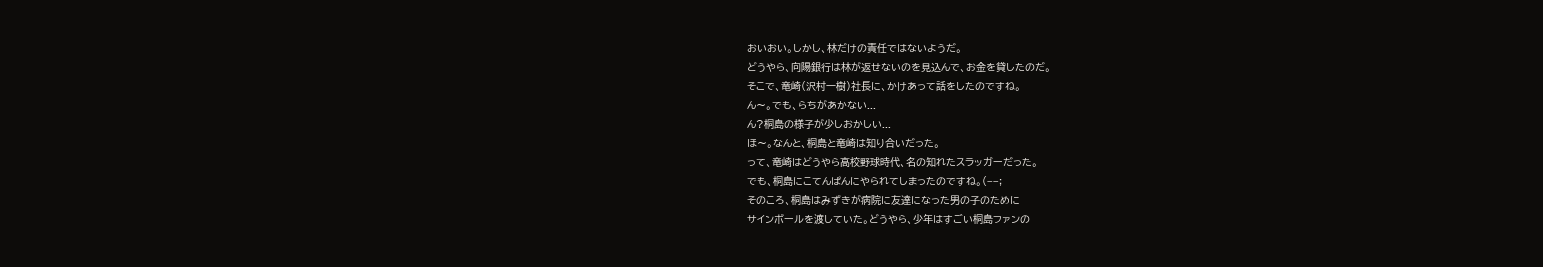おいおい。しかし、林だけの責任ではないようだ。
どうやら、向陽銀行は林が返せないのを見込んで、お金を貸したのだ。
そこで、竜崎(沢村一樹)社長に、かけあって話をしたのですね。
ん〜。でも、らちがあかない...
ん?桐島の様子が少しおかしい...
ほ〜。なんと、桐島と竜崎は知り合いだった。
って、竜崎はどうやら高校野球時代、名の知れたスラッガーだった。
でも、桐島にこてんぱんにやられてしまったのですね。(−−;
そのころ、桐島はみずきが病院に友達になった男の子のために
サインボールを渡していた。どうやら、少年はすごい桐島ファンの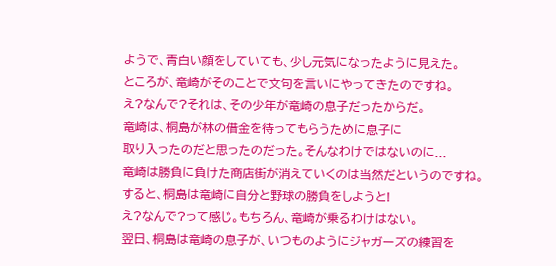ようで、青白い顔をしていても、少し元気になったように見えた。
ところが、竜崎がそのことで文句を言いにやってきたのですね。
え?なんで?それは、その少年が竜崎の息子だったからだ。
竜崎は、桐島が林の借金を待ってもらうために息子に
取り入ったのだと思ったのだった。そんなわけではないのに...
竜崎は勝負に負けた商店街が消えていくのは当然だというのですね。
すると、桐島は竜崎に自分と野球の勝負をしようと!
え?なんで?って感じ。もちろん、竜崎が乗るわけはない。
翌日、桐島は竜崎の息子が、いつものようにジャガーズの練習を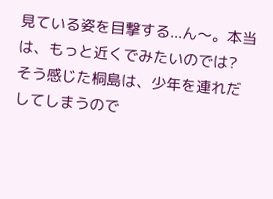見ている姿を目撃する...ん〜。本当は、もっと近くでみたいのでは?
そう感じた桐島は、少年を連れだしてしまうので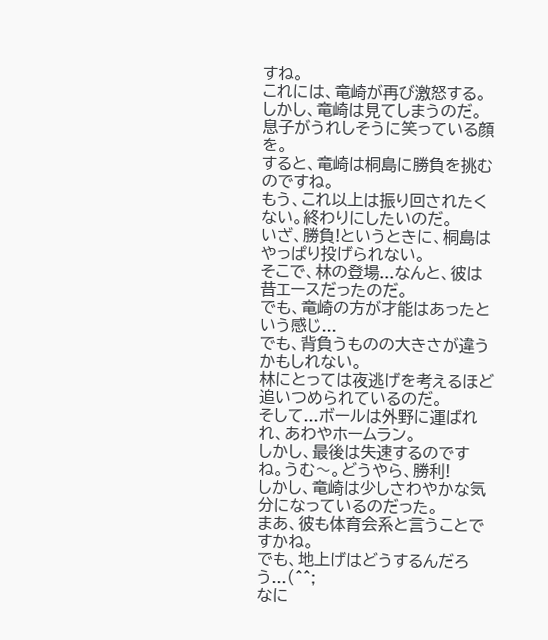すね。
これには、竜崎が再び激怒する。
しかし、竜崎は見てしまうのだ。息子がうれしそうに笑っている顔を。
すると、竜崎は桐島に勝負を挑むのですね。
もう、これ以上は振り回されたくない。終わりにしたいのだ。
いざ、勝負!というときに、桐島はやっぱり投げられない。
そこで、林の登場...なんと、彼は昔エースだったのだ。
でも、竜崎の方が才能はあったという感じ...
でも、背負うものの大きさが違うかもしれない。
林にとっては夜逃げを考えるほど追いつめられているのだ。
そして...ボールは外野に運ばれれ、あわやホームラン。
しかし、最後は失速するのですね。うむ〜。どうやら、勝利!
しかし、竜崎は少しさわやかな気分になっているのだった。
まあ、彼も体育会系と言うことですかね。
でも、地上げはどうするんだろう...(^^;
なに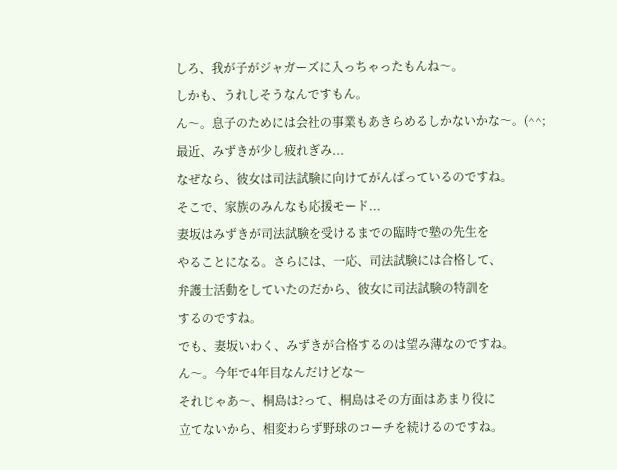しろ、我が子がジャガーズに入っちゃったもんね〜。
しかも、うれしそうなんですもん。
ん〜。息子のためには会社の事業もあきらめるしかないかな〜。(^^;
最近、みずきが少し疲れぎみ...
なぜなら、彼女は司法試験に向けてがんばっているのですね。
そこで、家族のみんなも応援モード...
妻坂はみずきが司法試験を受けるまでの臨時で塾の先生を
やることになる。さらには、一応、司法試験には合格して、
弁護士活動をしていたのだから、彼女に司法試験の特訓を
するのですね。
でも、妻坂いわく、みずきが合格するのは望み薄なのですね。
ん〜。今年で4年目なんだけどな〜
それじゃあ〜、桐島は?って、桐島はその方面はあまり役に
立てないから、相変わらず野球のコーチを続けるのですね。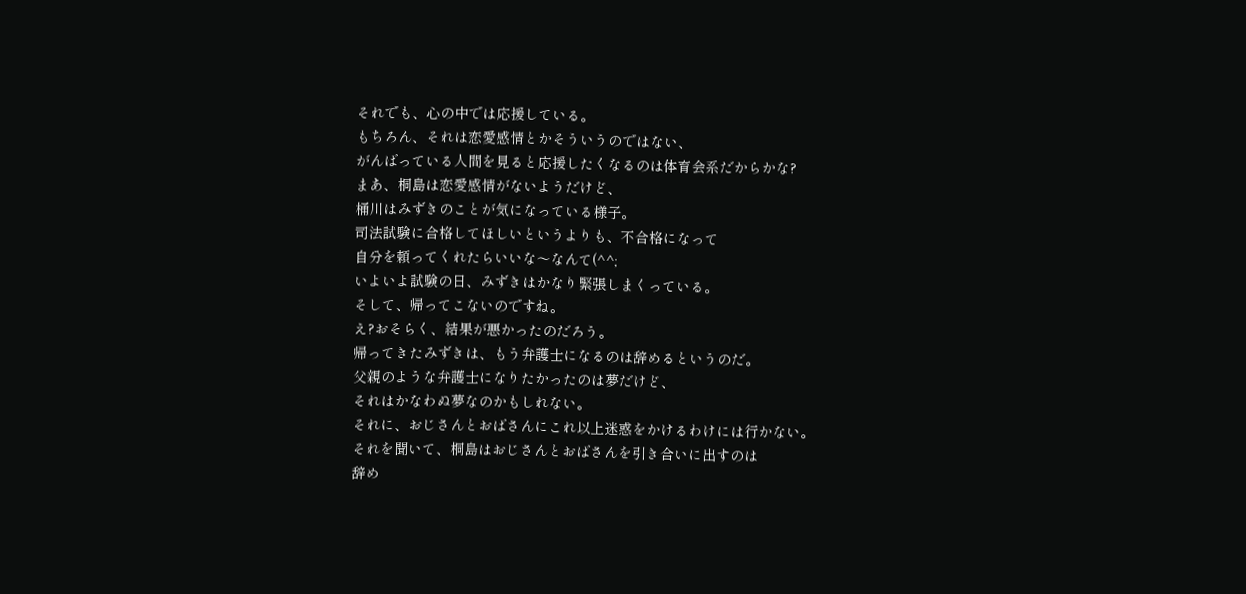それでも、心の中では応援している。
もちろん、それは恋愛感情とかそういうのではない、
がんばっている人間を見ると応援したくなるのは体育会系だからかな?
まあ、桐島は恋愛感情がないようだけど、
桶川はみずきのことが気になっている様子。
司法試験に合格してほしいというよりも、不合格になって
自分を頼ってくれたらいいな〜なんて(^^;
いよいよ試験の日、みずきはかなり緊張しまくっている。
そして、帰ってこないのですね。
え?おそらく、結果が悪かったのだろう。
帰ってきたみずきは、もう弁護士になるのは辞めるというのだ。
父親のような弁護士になりたかったのは夢だけど、
それはかなわぬ夢なのかもしれない。
それに、おじさんとおばさんにこれ以上迷惑をかけるわけには行かない。
それを聞いて、桐島はおじさんとおばさんを引き合いに出すのは
辞め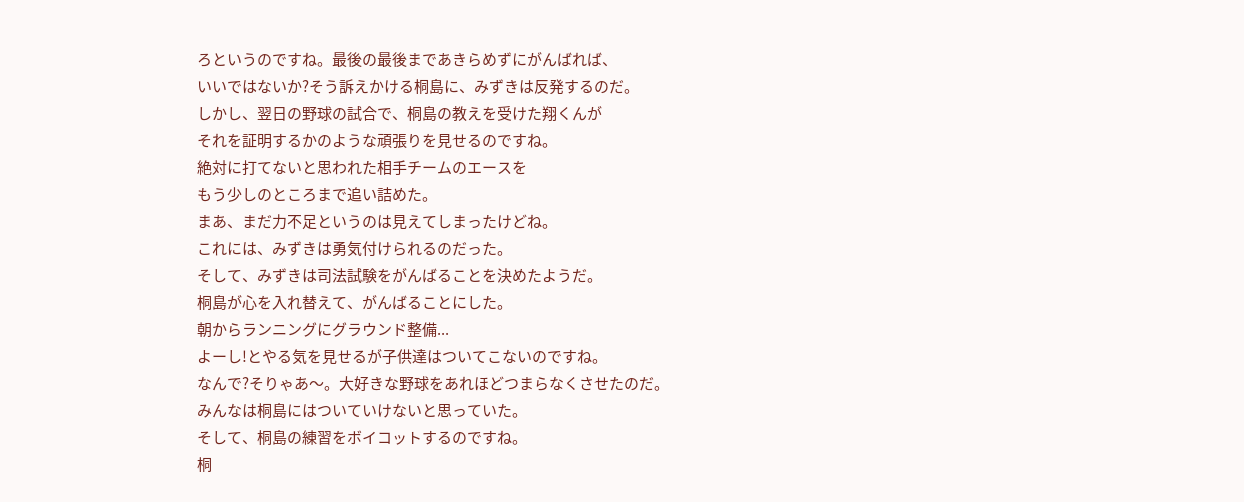ろというのですね。最後の最後まであきらめずにがんばれば、
いいではないか?そう訴えかける桐島に、みずきは反発するのだ。
しかし、翌日の野球の試合で、桐島の教えを受けた翔くんが
それを証明するかのような頑張りを見せるのですね。
絶対に打てないと思われた相手チームのエースを
もう少しのところまで追い詰めた。
まあ、まだ力不足というのは見えてしまったけどね。
これには、みずきは勇気付けられるのだった。
そして、みずきは司法試験をがんばることを決めたようだ。
桐島が心を入れ替えて、がんばることにした。
朝からランニングにグラウンド整備...
よーし!とやる気を見せるが子供達はついてこないのですね。
なんで?そりゃあ〜。大好きな野球をあれほどつまらなくさせたのだ。
みんなは桐島にはついていけないと思っていた。
そして、桐島の練習をボイコットするのですね。
桐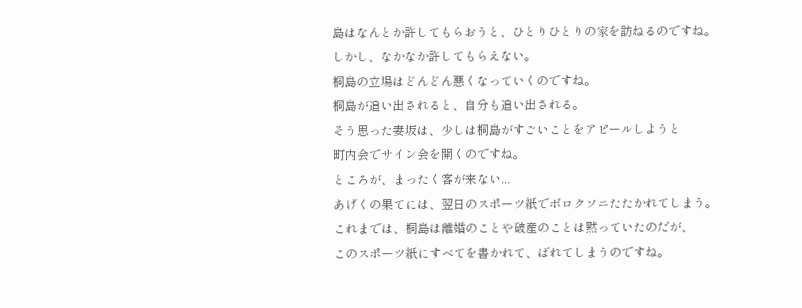島はなんとか許してもらおうと、ひとりひとりの家を訪ねるのですね。
しかし、なかなか許してもらえない。
桐島の立場はどんどん悪くなっていくのですね。
桐島が追い出されると、自分も追い出される。
そう思った妻坂は、少しは桐島がすごいことをアピールしようと
町内会でサイン会を開くのですね。
ところが、まったく客が来ない...
あげくの果てには、翌日のスポーツ紙でボロクソニたたかれてしまう。
これまでは、桐島は離婚のことや破産のことは黙っていたのだが、
このスポーツ紙にすべてを書かれて、ばれてしまうのですね。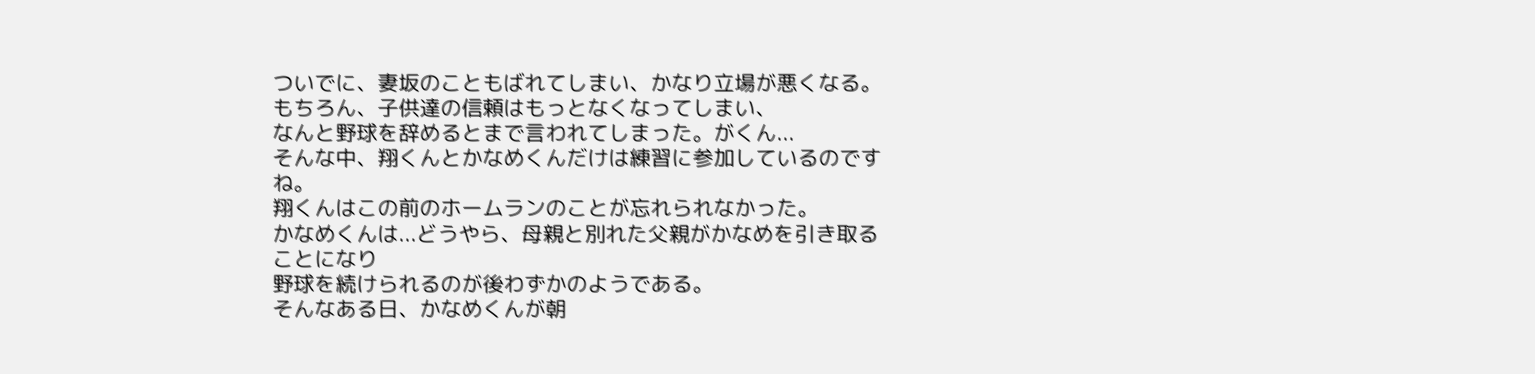ついでに、妻坂のこともばれてしまい、かなり立場が悪くなる。
もちろん、子供達の信頼はもっとなくなってしまい、
なんと野球を辞めるとまで言われてしまった。がくん...
そんな中、翔くんとかなめくんだけは練習に参加しているのですね。
翔くんはこの前のホームランのことが忘れられなかった。
かなめくんは...どうやら、母親と別れた父親がかなめを引き取ることになり
野球を続けられるのが後わずかのようである。
そんなある日、かなめくんが朝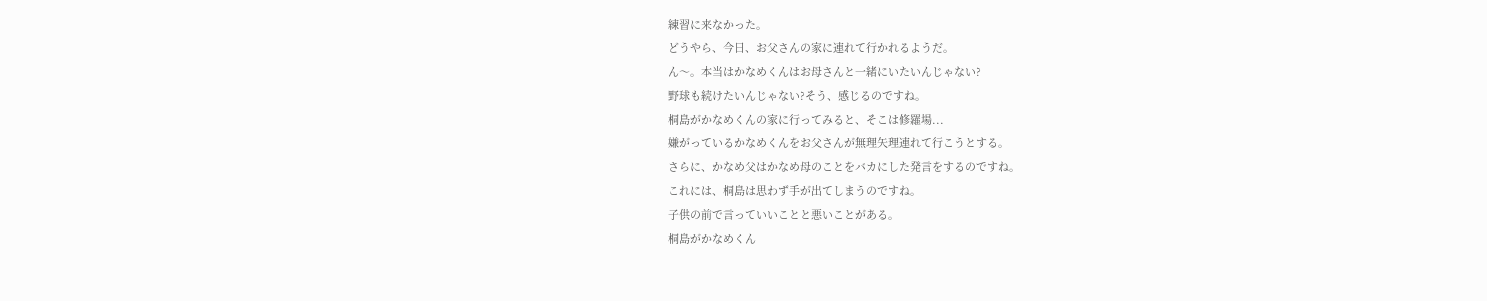練習に来なかった。
どうやら、今日、お父さんの家に連れて行かれるようだ。
ん〜。本当はかなめくんはお母さんと一緒にいたいんじゃない?
野球も続けたいんじゃない?そう、感じるのですね。
桐島がかなめくんの家に行ってみると、そこは修羅場...
嫌がっているかなめくんをお父さんが無理矢理連れて行こうとする。
さらに、かなめ父はかなめ母のことをバカにした発言をするのですね。
これには、桐島は思わず手が出てしまうのですね。
子供の前で言っていいことと悪いことがある。
桐島がかなめくん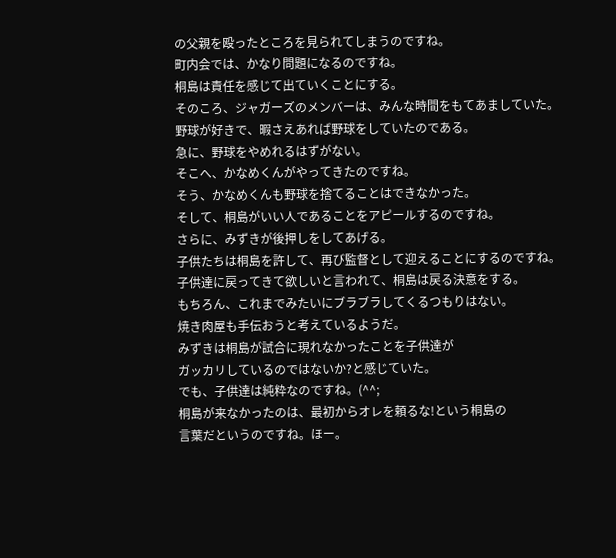の父親を殴ったところを見られてしまうのですね。
町内会では、かなり問題になるのですね。
桐島は責任を感じて出ていくことにする。
そのころ、ジャガーズのメンバーは、みんな時間をもてあましていた。
野球が好きで、暇さえあれば野球をしていたのである。
急に、野球をやめれるはずがない。
そこへ、かなめくんがやってきたのですね。
そう、かなめくんも野球を捨てることはできなかった。
そして、桐島がいい人であることをアピールするのですね。
さらに、みずきが後押しをしてあげる。
子供たちは桐島を許して、再び監督として迎えることにするのですね。
子供達に戻ってきて欲しいと言われて、桐島は戻る決意をする。
もちろん、これまでみたいにブラブラしてくるつもりはない。
焼き肉屋も手伝おうと考えているようだ。
みずきは桐島が試合に現れなかったことを子供達が
ガッカリしているのではないか?と感じていた。
でも、子供達は純粋なのですね。(^^;
桐島が来なかったのは、最初からオレを頼るな!という桐島の
言葉だというのですね。ほー。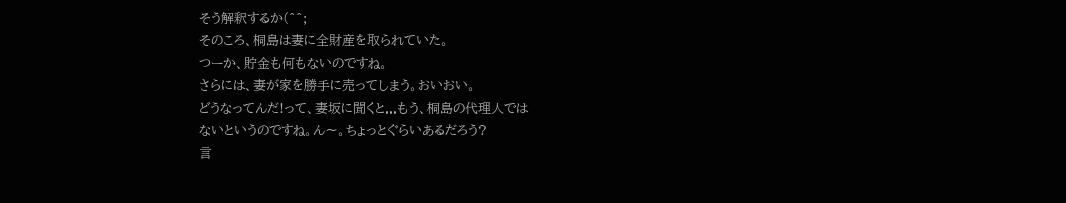そう解釈するか(^^;
そのころ、桐島は妻に全財産を取られていた。
つーか、貯金も何もないのですね。
さらには、妻が家を勝手に売ってしまう。おいおい。
どうなってんだ!って、妻坂に聞くと...もう、桐島の代理人では
ないというのですね。ん〜。ちょっとぐらいあるだろう?
言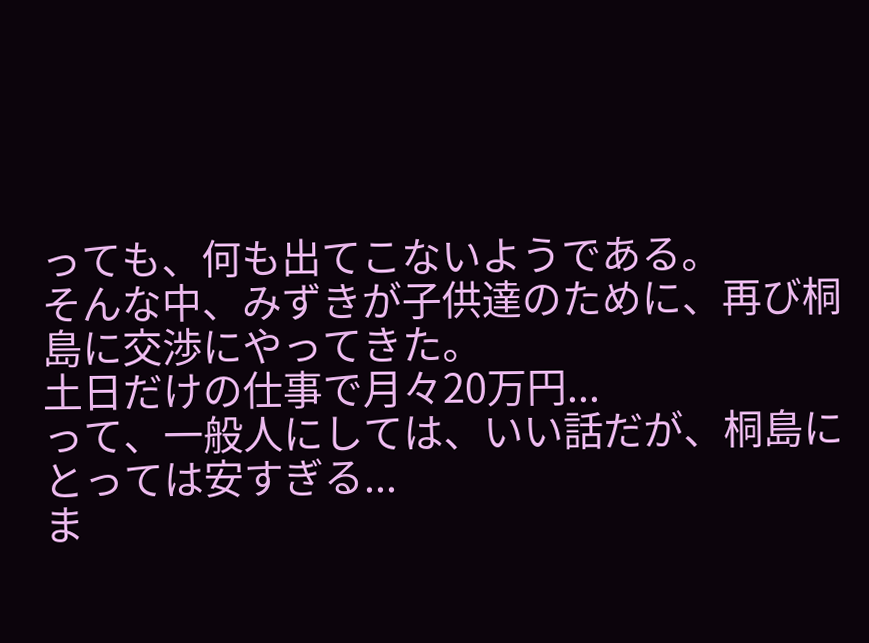っても、何も出てこないようである。
そんな中、みずきが子供達のために、再び桐島に交渉にやってきた。
土日だけの仕事で月々20万円...
って、一般人にしては、いい話だが、桐島にとっては安すぎる...
ま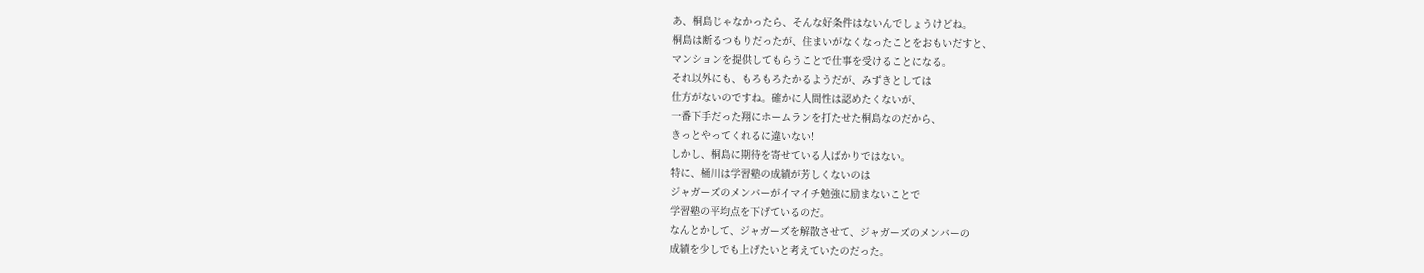あ、桐島じゃなかったら、そんな好条件はないんでしょうけどね。
桐島は断るつもりだったが、住まいがなくなったことをおもいだすと、
マンションを提供してもらうことで仕事を受けることになる。
それ以外にも、もろもろたかるようだが、みずきとしては
仕方がないのですね。確かに人間性は認めたくないが、
一番下手だった翔にホームランを打たせた桐島なのだから、
きっとやってくれるに違いない!
しかし、桐島に期待を寄せている人ばかりではない。
特に、桶川は学習塾の成績が芳しくないのは
ジャガーズのメンバーがイマイチ勉強に励まないことで
学習塾の平均点を下げているのだ。
なんとかして、ジャガーズを解散させて、ジャガーズのメンバーの
成績を少しでも上げたいと考えていたのだった。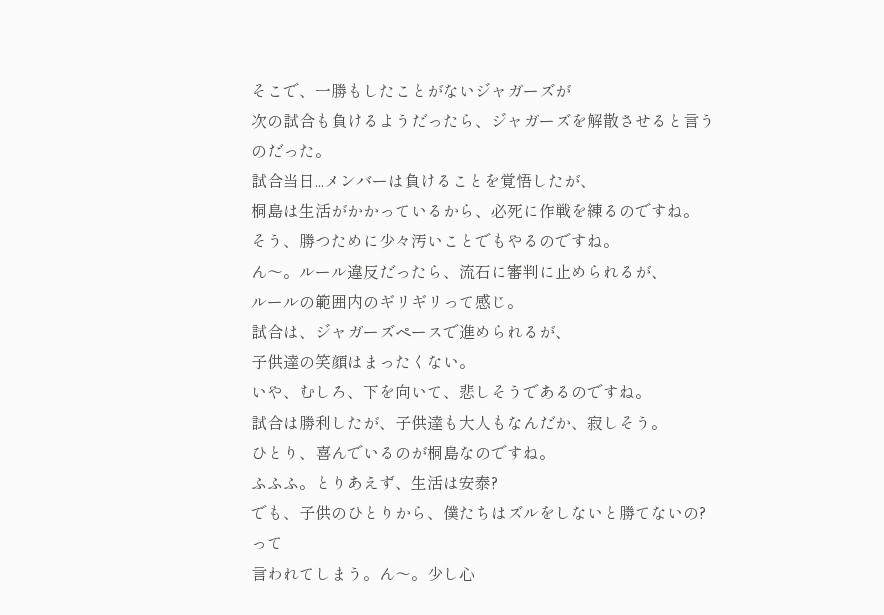そこで、一勝もしたことがないジャガーズが
次の試合も負けるようだったら、ジャガーズを解散させると言うのだった。
試合当日...メンバーは負けることを覚悟したが、
桐島は生活がかかっているから、必死に作戦を練るのですね。
そう、勝つために少々汚いことでもやるのですね。
ん〜。ルール違反だったら、流石に審判に止められるが、
ルールの範囲内のギリギリって感じ。
試合は、ジャガーズペースで進められるが、
子供達の笑顔はまったくない。
いや、むしろ、下を向いて、悲しそうであるのですね。
試合は勝利したが、子供達も大人もなんだか、寂しそう。
ひとり、喜んでいるのが桐島なのですね。
ふふふ。とりあえず、生活は安泰?
でも、子供のひとりから、僕たちはズルをしないと勝てないの?って
言われてしまう。ん〜。少し心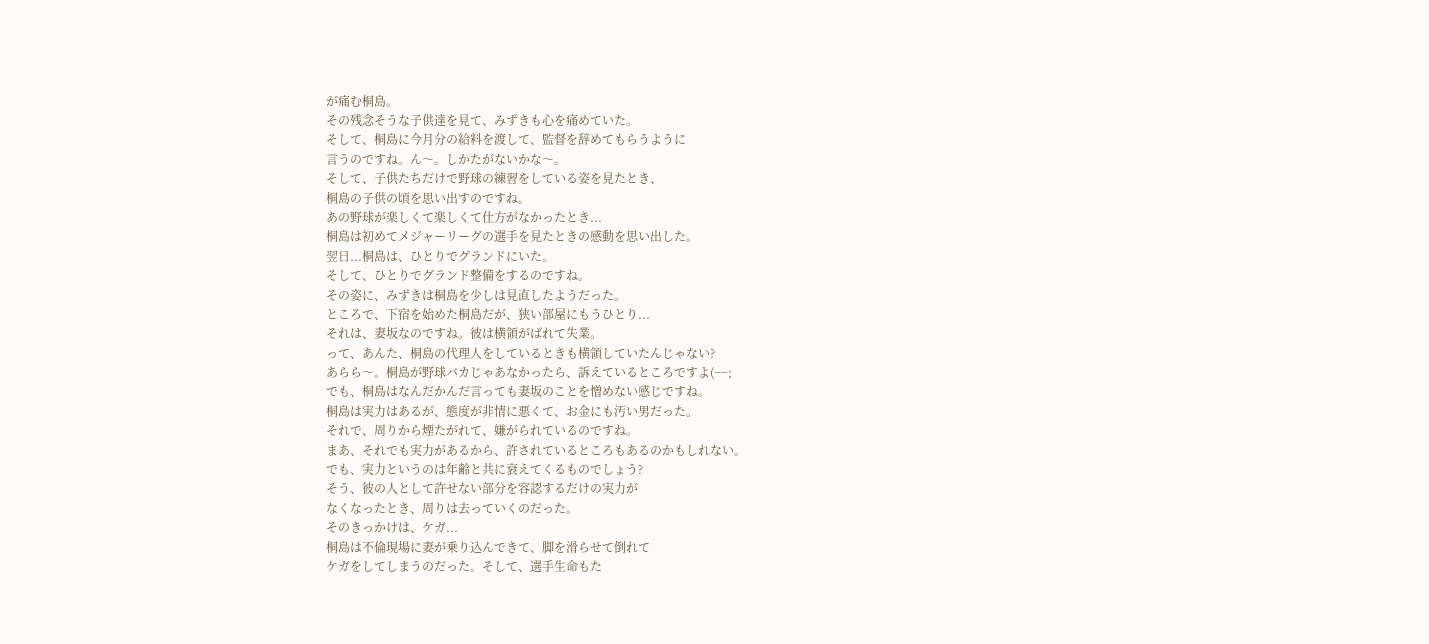が痛む桐島。
その残念そうな子供達を見て、みずきも心を痛めていた。
そして、桐島に今月分の給料を渡して、監督を辞めてもらうように
言うのですね。ん〜。しかたがないかな〜。
そして、子供たちだけで野球の練習をしている姿を見たとき、
桐島の子供の頃を思い出すのですね。
あの野球が楽しくて楽しくて仕方がなかったとき...
桐島は初めてメジャーリーグの選手を見たときの感動を思い出した。
翌日...桐島は、ひとりでグランドにいた。
そして、ひとりでグランド整備をするのですね。
その姿に、みずきは桐島を少しは見直したようだった。
ところで、下宿を始めた桐島だが、狭い部屋にもうひとり...
それは、妻坂なのですね。彼は横領がばれて失業。
って、あんた、桐島の代理人をしているときも横領していたんじゃない?
あらら〜。桐島が野球バカじゃあなかったら、訴えているところですよ(−−;
でも、桐島はなんだかんだ言っても妻坂のことを憎めない感じですね。
桐島は実力はあるが、態度が非情に悪くて、お金にも汚い男だった。
それで、周りから煙たがれて、嫌がられているのですね。
まあ、それでも実力があるから、許されているところもあるのかもしれない。
でも、実力というのは年齢と共に衰えてくるものでしょう?
そう、彼の人として許せない部分を容認するだけの実力が
なくなったとき、周りは去っていくのだった。
そのきっかけは、ケガ...
桐島は不倫現場に妻が乗り込んできて、脚を滑らせて倒れて
ケガをしてしまうのだった。そして、選手生命もた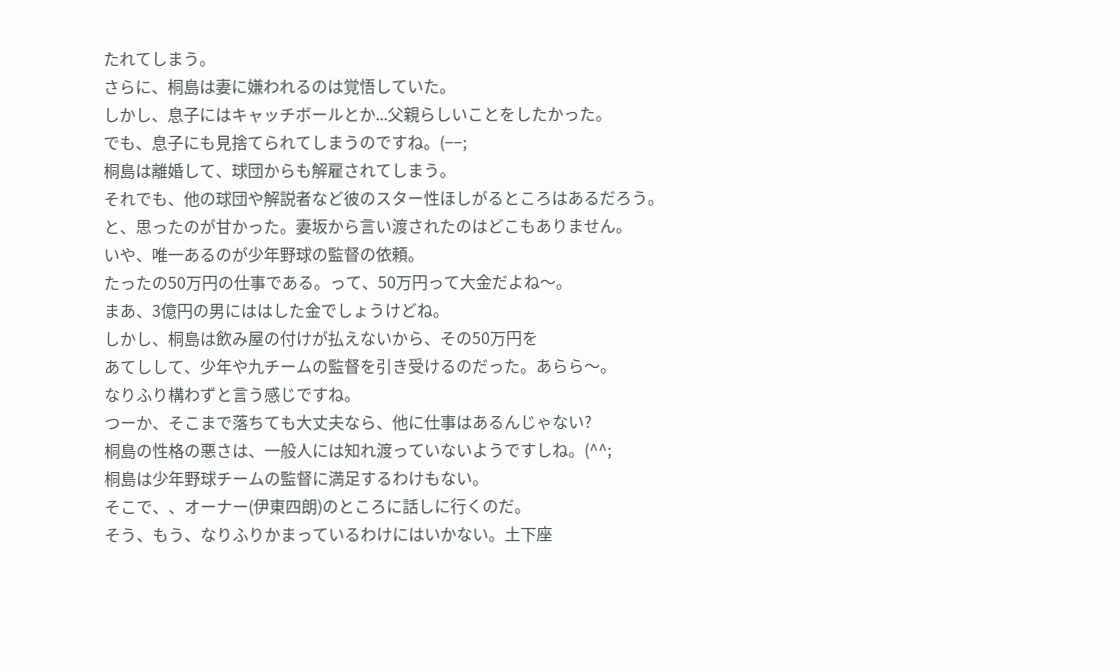たれてしまう。
さらに、桐島は妻に嫌われるのは覚悟していた。
しかし、息子にはキャッチボールとか...父親らしいことをしたかった。
でも、息子にも見捨てられてしまうのですね。(−−;
桐島は離婚して、球団からも解雇されてしまう。
それでも、他の球団や解説者など彼のスター性ほしがるところはあるだろう。
と、思ったのが甘かった。妻坂から言い渡されたのはどこもありません。
いや、唯一あるのが少年野球の監督の依頼。
たったの50万円の仕事である。って、50万円って大金だよね〜。
まあ、3億円の男にははした金でしょうけどね。
しかし、桐島は飲み屋の付けが払えないから、その50万円を
あてしして、少年や九チームの監督を引き受けるのだった。あらら〜。
なりふり構わずと言う感じですね。
つーか、そこまで落ちても大丈夫なら、他に仕事はあるんじゃない?
桐島の性格の悪さは、一般人には知れ渡っていないようですしね。(^^;
桐島は少年野球チームの監督に満足するわけもない。
そこで、、オーナー(伊東四朗)のところに話しに行くのだ。
そう、もう、なりふりかまっているわけにはいかない。土下座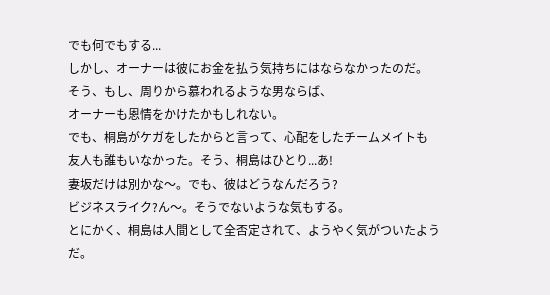でも何でもする...
しかし、オーナーは彼にお金を払う気持ちにはならなかったのだ。
そう、もし、周りから慕われるような男ならば、
オーナーも恩情をかけたかもしれない。
でも、桐島がケガをしたからと言って、心配をしたチームメイトも
友人も誰もいなかった。そう、桐島はひとり...あ!
妻坂だけは別かな〜。でも、彼はどうなんだろう?
ビジネスライク?ん〜。そうでないような気もする。
とにかく、桐島は人間として全否定されて、ようやく気がついたようだ。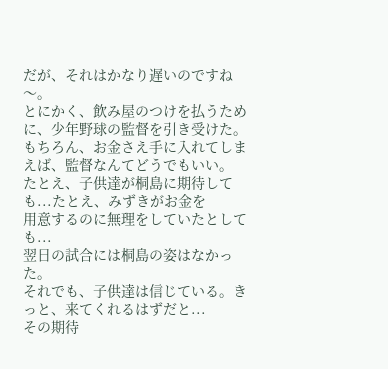だが、それはかなり遅いのですね〜。
とにかく、飲み屋のつけを払うために、少年野球の監督を引き受けた。
もちろん、お金さえ手に入れてしまえば、監督なんてどうでもいい。
たとえ、子供達が桐島に期待しても...たとえ、みずきがお金を
用意するのに無理をしていたとしても...
翌日の試合には桐島の姿はなかった。
それでも、子供達は信じている。きっと、来てくれるはずだと...
その期待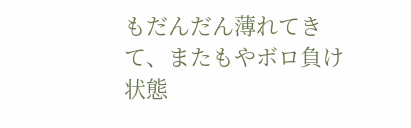もだんだん薄れてきて、またもやボロ負け状態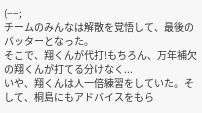(−−;
チームのみんなは解散を覚悟して、最後のバッターとなった。
そこで、翔くんが代打!もちろん、万年補欠の翔くんが打てる分けなく...
いや、翔くんは人一倍練習をしていた。そして、桐島にもアドバイスをもら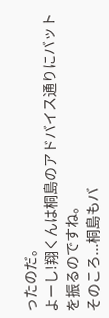ったのだ。
よーし!翔くんは桐島のアドバイス通りにバットを振るのですね。
そのころ...桐島もバ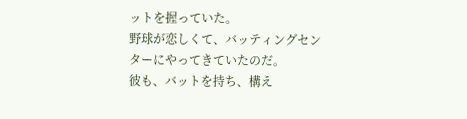ットを握っていた。
野球が恋しくて、バッティングセンターにやってきていたのだ。
彼も、バットを持ち、構え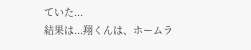ていた...
結果は...翔くんは、ホームラ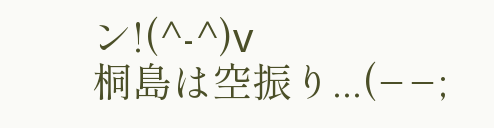ン!(^-^)v
桐島は空振り...(−−;